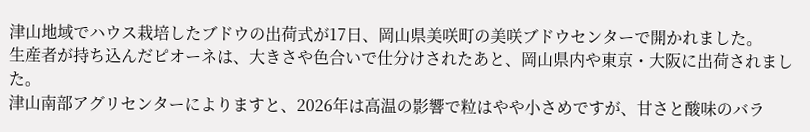津山地域でハウス栽培したブドウの出荷式が17日、岡山県美咲町の美咲ブドウセンターで開かれました。
生産者が持ち込んだピオーネは、大きさや色合いで仕分けされたあと、岡山県内や東京・大阪に出荷されました。
津山南部アグリセンターによりますと、2026年は高温の影響で粒はやや小さめですが、甘さと酸味のバラ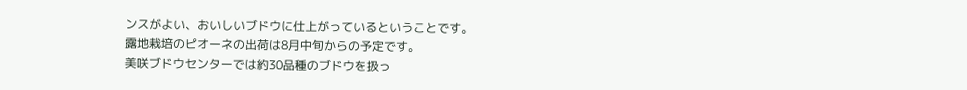ンスがよい、おいしいブドウに仕上がっているということです。
露地栽培のピオーネの出荷は8月中旬からの予定です。
美咲ブドウセンターでは約30品種のブドウを扱っ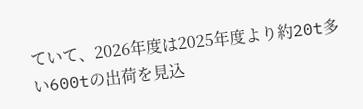ていて、2026年度は2025年度より約20t多い600tの出荷を見込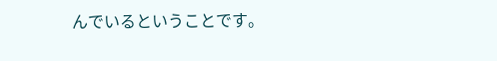んでいるということです。